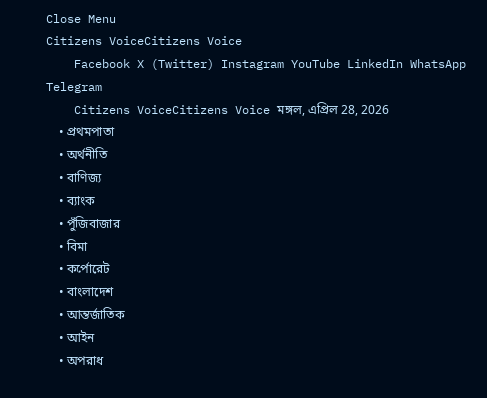Close Menu
Citizens VoiceCitizens Voice
    Facebook X (Twitter) Instagram YouTube LinkedIn WhatsApp Telegram
    Citizens VoiceCitizens Voice মঙ্গল, এপ্রিল 28, 2026
    • প্রথমপাতা
    • অর্থনীতি
    • বাণিজ্য
    • ব্যাংক
    • পুঁজিবাজার
    • বিমা
    • কর্পোরেট
    • বাংলাদেশ
    • আন্তর্জাতিক
    • আইন
    • অপরাধ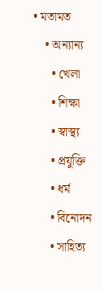• মতামত
    • অন্যান্য
      • খেলা
      • শিক্ষা
      • স্বাস্থ্য
      • প্রযুক্তি
      • ধর্ম
      • বিনোদন
      • সাহিত্য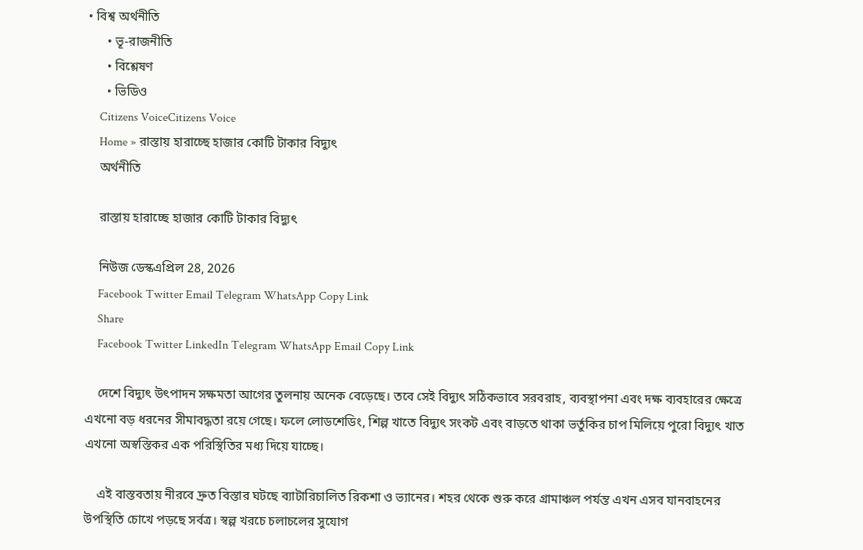• বিশ্ব অর্থনীতি
      • ভূ-রাজনীতি
      • বিশ্লেষণ
      • ভিডিও
    Citizens VoiceCitizens Voice
    Home » রাস্তায় হারাচ্ছে হাজার কোটি টাকার বিদ্যুৎ
    অর্থনীতি

    রাস্তায় হারাচ্ছে হাজার কোটি টাকার বিদ্যুৎ

    নিউজ ডেস্কএপ্রিল 28, 2026
    Facebook Twitter Email Telegram WhatsApp Copy Link
    Share
    Facebook Twitter LinkedIn Telegram WhatsApp Email Copy Link

    দেশে বিদ্যুৎ উৎপাদন সক্ষমতা আগের তুলনায় অনেক বেড়েছে। তবে সেই বিদ্যুৎ সঠিকভাবে সরবরাহ, ব্যবস্থাপনা এবং দক্ষ ব্যবহারের ক্ষেত্রে এখনো বড় ধরনের সীমাবদ্ধতা রয়ে গেছে। ফলে লোডশেডিং, শিল্প খাতে বিদ্যুৎ সংকট এবং বাড়তে থাকা ভর্তুকির চাপ মিলিয়ে পুরো বিদ্যুৎ খাত এখনো অস্বস্তিকর এক পরিস্থিতির মধ্য দিয়ে যাচ্ছে।

    এই বাস্তবতায় নীরবে দ্রুত বিস্তার ঘটছে ব্যাটারিচালিত রিকশা ও ভ্যানের। শহর থেকে শুরু করে গ্রামাঞ্চল পর্যন্ত এখন এসব যানবাহনের উপস্থিতি চোখে পড়ছে সর্বত্র। স্বল্প খরচে চলাচলের সুযোগ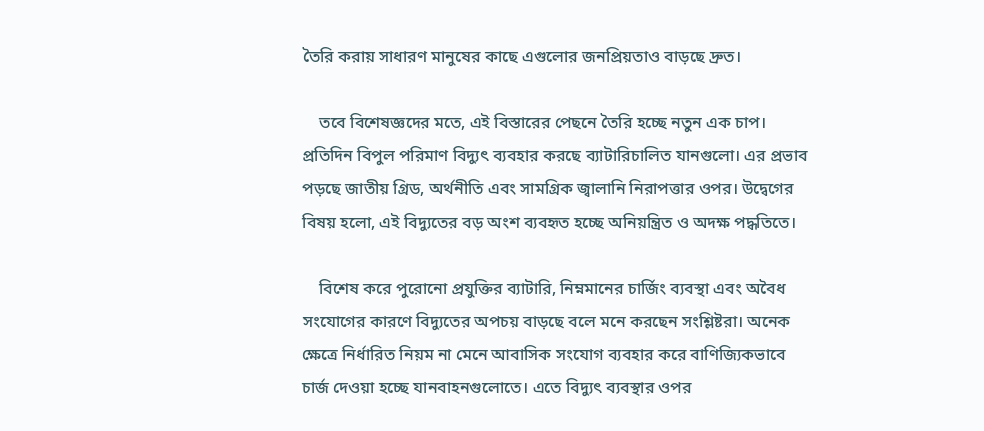তৈরি করায় সাধারণ মানুষের কাছে এগুলোর জনপ্রিয়তাও বাড়ছে দ্রুত।

    তবে বিশেষজ্ঞদের মতে, এই বিস্তারের পেছনে তৈরি হচ্ছে নতুন এক চাপ। প্রতিদিন বিপুল পরিমাণ বিদ্যুৎ ব্যবহার করছে ব্যাটারিচালিত যানগুলো। এর প্রভাব পড়ছে জাতীয় গ্রিড, অর্থনীতি এবং সামগ্রিক জ্বালানি নিরাপত্তার ওপর। উদ্বেগের বিষয় হলো, এই বিদ্যুতের বড় অংশ ব্যবহৃত হচ্ছে অনিয়ন্ত্রিত ও অদক্ষ পদ্ধতিতে।

    বিশেষ করে পুরোনো প্রযুক্তির ব্যাটারি, নিম্নমানের চার্জিং ব্যবস্থা এবং অবৈধ সংযোগের কারণে বিদ্যুতের অপচয় বাড়ছে বলে মনে করছেন সংশ্লিষ্টরা। অনেক ক্ষেত্রে নির্ধারিত নিয়ম না মেনে আবাসিক সংযোগ ব্যবহার করে বাণিজ্যিকভাবে চার্জ দেওয়া হচ্ছে যানবাহনগুলোতে। এতে বিদ্যুৎ ব্যবস্থার ওপর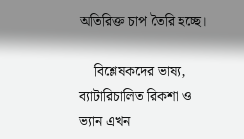অতিরিক্ত চাপ তৈরি হচ্ছে।

    বিশ্লেষকদের ভাষ্য, ব্যাটারিচালিত রিকশা ও ভ্যান এখন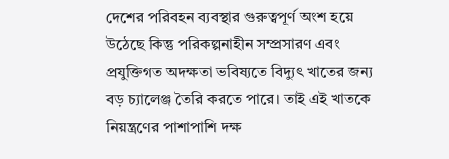দেশের পরিবহন ব্যবস্থার গুরুত্বপূর্ণ অংশ হয়ে উঠেছে কিন্তু পরিকল্পনাহীন সম্প্রসারণ এবং প্রযুক্তিগত অদক্ষতা ভবিষ্যতে বিদ্যুৎ খাতের জন্য বড় চ্যালেঞ্জ তৈরি করতে পারে। তাই এই খাতকে নিয়ন্ত্রণের পাশাপাশি দক্ষ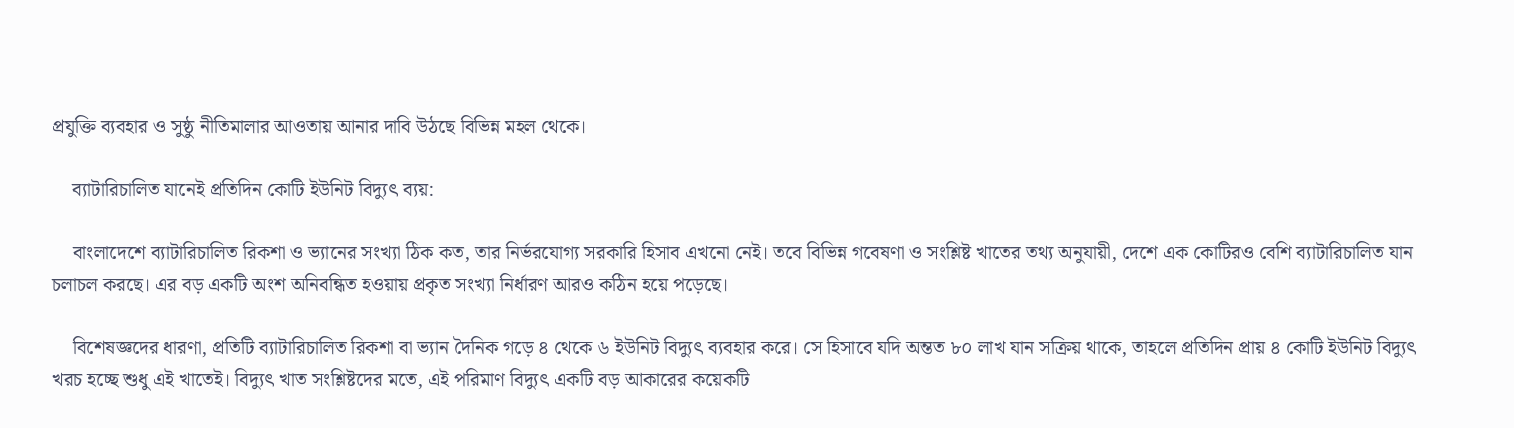প্রযুক্তি ব্যবহার ও সুষ্ঠু নীতিমালার আওতায় আনার দাবি উঠছে বিভিন্ন মহল থেকে।

    ব্যাটারিচালিত যানেই প্রতিদিন কোটি ইউনিট বিদ্যুৎ ব্যয়:

    বাংলাদেশে ব্যাটারিচালিত রিকশা ও ভ্যানের সংখ্যা ঠিক কত, তার নির্ভরযোগ্য সরকারি হিসাব এখনো নেই। তবে বিভিন্ন গবেষণা ও সংশ্লিষ্ট খাতের তথ্য অনুযায়ী, দেশে এক কোটিরও বেশি ব্যাটারিচালিত যান চলাচল করছে। এর বড় একটি অংশ অনিবন্ধিত হওয়ায় প্রকৃত সংখ্যা নির্ধারণ আরও কঠিন হয়ে পড়েছে।

    বিশেষজ্ঞদের ধারণা, প্রতিটি ব্যাটারিচালিত রিকশা বা ভ্যান দৈনিক গড়ে ৪ থেকে ৬ ইউনিট বিদ্যুৎ ব্যবহার করে। সে হিসাবে যদি অন্তত ৮০ লাখ যান সক্রিয় থাকে, তাহলে প্রতিদিন প্রায় ৪ কোটি ইউনিট বিদ্যুৎ খরচ হচ্ছে শুধু এই খাতেই। বিদ্যুৎ খাত সংশ্লিষ্টদের মতে, এই পরিমাণ বিদ্যুৎ একটি বড় আকারের কয়েকটি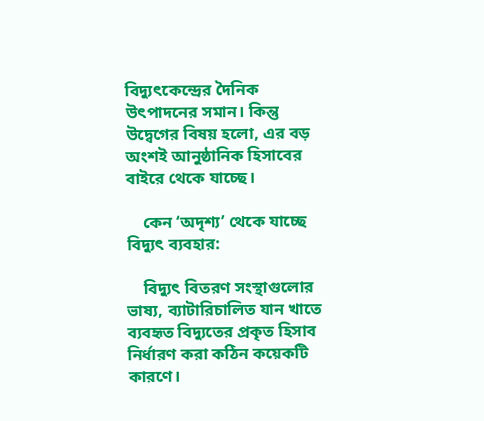বিদ্যুৎকেন্দ্রের দৈনিক উৎপাদনের সমান। কিন্তু উদ্বেগের বিষয় হলো, এর বড় অংশই আনুষ্ঠানিক হিসাবের বাইরে থেকে যাচ্ছে।

    কেন ‘অদৃশ্য’ থেকে যাচ্ছে বিদ্যুৎ ব্যবহার:

    বিদ্যুৎ বিতরণ সংস্থাগুলোর ভাষ্য, ব্যাটারিচালিত যান খাতে ব্যবহৃত বিদ্যুতের প্রকৃত হিসাব নির্ধারণ করা কঠিন কয়েকটি কারণে।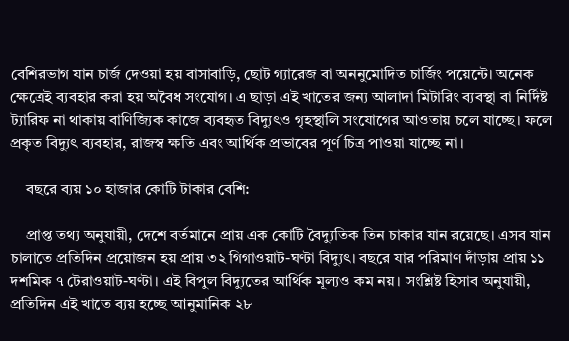বেশিরভাগ যান চার্জ দেওয়া হয় বাসাবাড়ি, ছোট গ্যারেজ বা অননুমোদিত চার্জিং পয়েন্টে। অনেক ক্ষেত্রেই ব্যবহার করা হয় অবৈধ সংযোগ। এ ছাড়া এই খাতের জন্য আলাদা মিটারিং ব্যবস্থা বা নির্দিষ্ট ট্যারিফ না থাকায় বাণিজ্যিক কাজে ব্যবহৃত বিদ্যুৎও গৃহস্থালি সংযোগের আওতায় চলে যাচ্ছে। ফলে প্রকৃত বিদ্যুৎ ব্যবহার, রাজস্ব ক্ষতি এবং আর্থিক প্রভাবের পূর্ণ চিত্র পাওয়া যাচ্ছে না।

    বছরে ব্যয় ১০ হাজার কোটি টাকার বেশি:

    প্রাপ্ত তথ্য অনুযায়ী, দেশে বর্তমানে প্রায় এক কোটি বৈদ্যুতিক তিন চাকার যান রয়েছে। এসব যান চালাতে প্রতিদিন প্রয়োজন হয় প্রায় ৩২ গিগাওয়াট-ঘণ্টা বিদ্যুৎ। বছরে যার পরিমাণ দাঁড়ায় প্রায় ১১ দশমিক ৭ টেরাওয়াট-ঘণ্টা। এই বিপুল বিদ্যুতের আর্থিক মূল্যও কম নয়। সংশ্লিষ্ট হিসাব অনুযায়ী, প্রতিদিন এই খাতে ব্যয় হচ্ছে আনুমানিক ২৮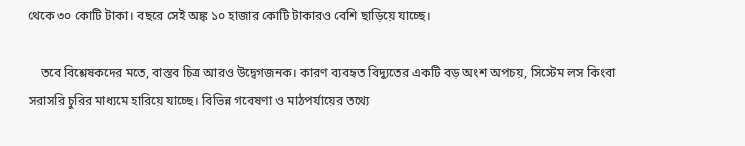থেকে ৩০ কোটি টাকা। বছরে সেই অঙ্ক ১০ হাজার কোটি টাকারও বেশি ছাড়িয়ে যাচ্ছে।

    তবে বিশ্লেষকদের মতে, বাস্তব চিত্র আরও উদ্বেগজনক। কারণ ব্যবহৃত বিদ্যুতের একটি বড় অংশ অপচয়, সিস্টেম লস কিংবা সরাসরি চুরির মাধ্যমে হারিয়ে যাচ্ছে। বিভিন্ন গবেষণা ও মাঠপর্যায়ের তথ্যে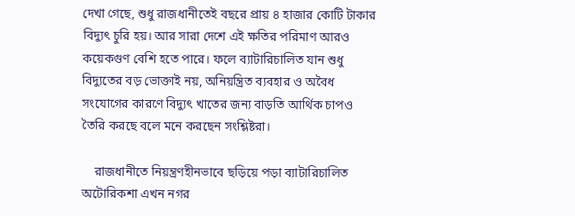দেখা গেছে, শুধু রাজধানীতেই বছরে প্রায় ৪ হাজার কোটি টাকার বিদ্যুৎ চুরি হয়। আর সারা দেশে এই ক্ষতির পরিমাণ আরও কয়েকগুণ বেশি হতে পারে। ফলে ব্যাটারিচালিত যান শুধু বিদ্যুতের বড় ভোক্তাই নয়, অনিয়ন্ত্রিত ব্যবহার ও অবৈধ সংযোগের কারণে বিদ্যুৎ খাতের জন্য বাড়তি আর্থিক চাপও তৈরি করছে বলে মনে করছেন সংশ্লিষ্টরা।

    রাজধানীতে নিয়ন্ত্রণহীনভাবে ছড়িয়ে পড়া ব্যাটারিচালিত অটোরিকশা এখন নগর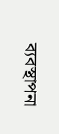ব্যবস্থাপনা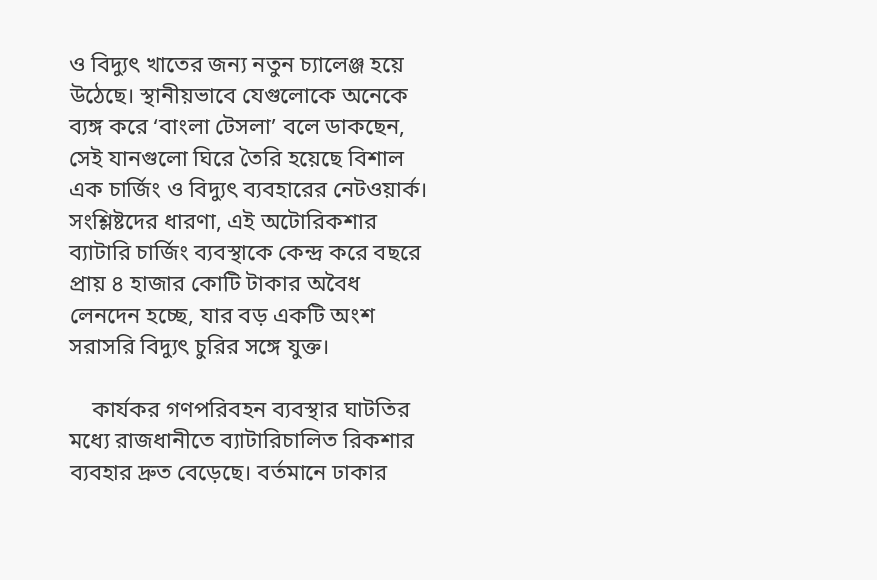ও বিদ্যুৎ খাতের জন্য নতুন চ্যালেঞ্জ হয়ে উঠেছে। স্থানীয়ভাবে যেগুলোকে অনেকে ব্যঙ্গ করে ‘বাংলা টেসলা’ বলে ডাকছেন, সেই যানগুলো ঘিরে তৈরি হয়েছে বিশাল এক চার্জিং ও বিদ্যুৎ ব্যবহারের নেটওয়ার্ক। সংশ্লিষ্টদের ধারণা, এই অটোরিকশার ব্যাটারি চার্জিং ব্যবস্থাকে কেন্দ্র করে বছরে প্রায় ৪ হাজার কোটি টাকার অবৈধ লেনদেন হচ্ছে, যার বড় একটি অংশ সরাসরি বিদ্যুৎ চুরির সঙ্গে যুক্ত।

    কার্যকর গণপরিবহন ব্যবস্থার ঘাটতির মধ্যে রাজধানীতে ব্যাটারিচালিত রিকশার ব্যবহার দ্রুত বেড়েছে। বর্তমানে ঢাকার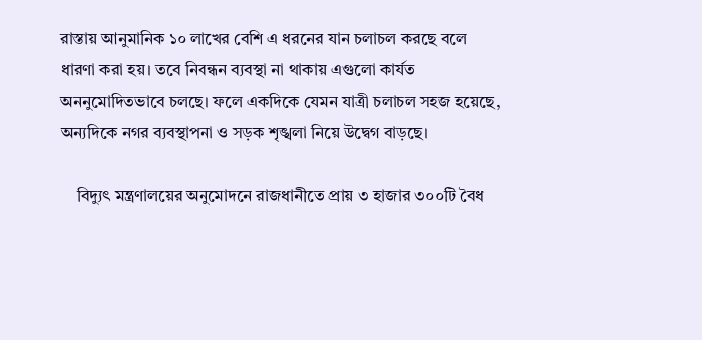রাস্তায় আনুমানিক ১০ লাখের বেশি এ ধরনের যান চলাচল করছে বলে ধারণা করা হয়। তবে নিবন্ধন ব্যবস্থা না থাকায় এগুলো কার্যত অননুমোদিতভাবে চলছে। ফলে একদিকে যেমন যাত্রী চলাচল সহজ হয়েছে, অন্যদিকে নগর ব্যবস্থাপনা ও সড়ক শৃঙ্খলা নিয়ে উদ্বেগ বাড়ছে।

    বিদ্যুৎ মন্ত্রণালয়ের অনুমোদনে রাজধানীতে প্রায় ৩ হাজার ৩০০টি বৈধ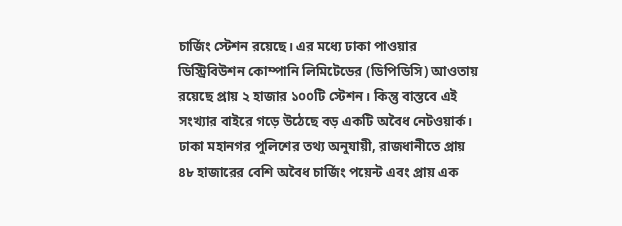চার্জিং স্টেশন রয়েছে। এর মধ্যে ঢাকা পাওয়ার ডিস্ট্রিবিউশন কোম্পানি লিমিটেডের (ডিপিডিসি) আওতায় রয়েছে প্রায় ২ হাজার ১০০টি স্টেশন। কিন্তু বাস্তবে এই সংখ্যার বাইরে গড়ে উঠেছে বড় একটি অবৈধ নেটওয়ার্ক। ঢাকা মহানগর পুলিশের তথ্য অনুযায়ী, রাজধানীতে প্রায় ৪৮ হাজারের বেশি অবৈধ চার্জিং পয়েন্ট এবং প্রায় এক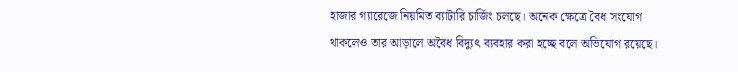হাজার গ্যারেজে নিয়মিত ব্যাটারি চার্জিং চলছে। অনেক ক্ষেত্রে বৈধ সংযোগ থাকলেও তার আড়ালে অবৈধ বিদ্যুৎ ব্যবহার করা হচ্ছে বলে অভিযোগ রয়েছে।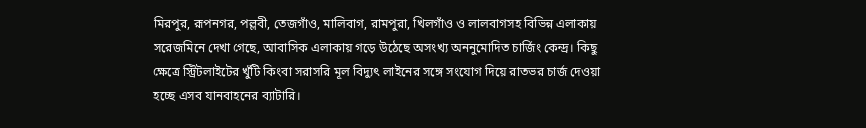মিরপুর, রূপনগর, পল্লবী, তেজগাঁও, মালিবাগ, রামপুরা, খিলগাঁও ও লালবাগসহ বিভিন্ন এলাকায় সরেজমিনে দেখা গেছে, আবাসিক এলাকায় গড়ে উঠেছে অসংখ্য অননুমোদিত চার্জিং কেন্দ্র। কিছু ক্ষেত্রে স্ট্রিটলাইটের খুঁটি কিংবা সরাসরি মূল বিদ্যুৎ লাইনের সঙ্গে সংযোগ দিয়ে রাতভর চার্জ দেওয়া হচ্ছে এসব যানবাহনের ব্যাটারি।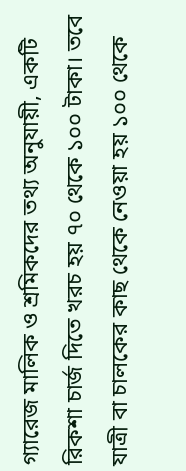গ্যারেজ মালিক ও শ্রমিকদের তথ্য অনুযায়ী, একটি রিকশা চার্জ দিতে খরচ হয় ৭০ থেকে ১০০ টাকা। তবে যাত্রী বা চালকের কাছ থেকে নেওয়া হয় ১০০ থেকে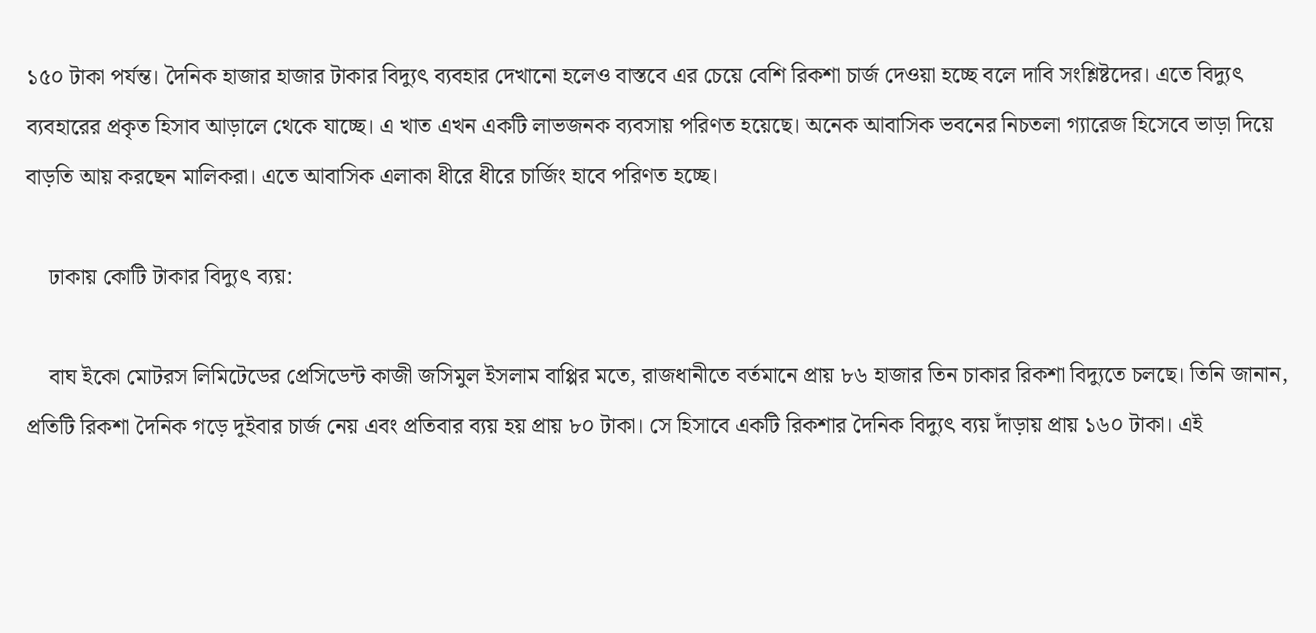১৫০ টাকা পর্যন্ত। দৈনিক হাজার হাজার টাকার বিদ্যুৎ ব্যবহার দেখানো হলেও বাস্তবে এর চেয়ে বেশি রিকশা চার্জ দেওয়া হচ্ছে বলে দাবি সংশ্লিষ্টদের। এতে বিদ্যুৎ ব্যবহারের প্রকৃত হিসাব আড়ালে থেকে যাচ্ছে। এ খাত এখন একটি লাভজনক ব্যবসায় পরিণত হয়েছে। অনেক আবাসিক ভবনের নিচতলা গ্যারেজ হিসেবে ভাড়া দিয়ে বাড়তি আয় করছেন মালিকরা। এতে আবাসিক এলাকা ধীরে ধীরে চার্জিং হাবে পরিণত হচ্ছে।

    ঢাকায় কোটি টাকার বিদ্যুৎ ব্যয়:

    বাঘ ইকো মোটরস লিমিটেডের প্রেসিডেন্ট কাজী জসিমুল ইসলাম বাপ্পির মতে, রাজধানীতে বর্তমানে প্রায় ৮৬ হাজার তিন চাকার রিকশা বিদ্যুতে চলছে। তিনি জানান, প্রতিটি রিকশা দৈনিক গড়ে দুইবার চার্জ নেয় এবং প্রতিবার ব্যয় হয় প্রায় ৮০ টাকা। সে হিসাবে একটি রিকশার দৈনিক বিদ্যুৎ ব্যয় দাঁড়ায় প্রায় ১৬০ টাকা। এই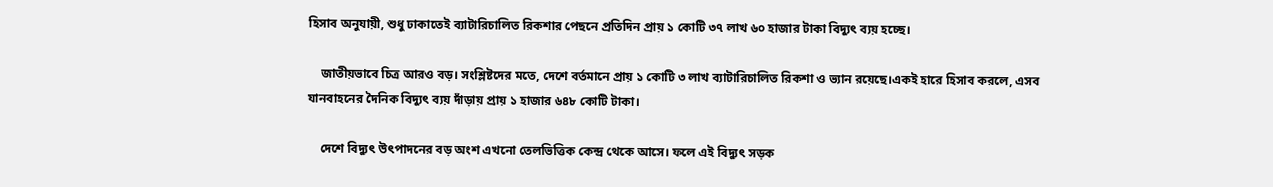হিসাব অনুযায়ী, শুধু ঢাকাতেই ব্যাটারিচালিত রিকশার পেছনে প্রতিদিন প্রায় ১ কোটি ৩৭ লাখ ৬০ হাজার টাকা বিদ্যুৎ ব্যয় হচ্ছে।

    জাতীয়ভাবে চিত্র আরও বড়। সংশ্লিষ্টদের মতে, দেশে বর্তমানে প্রায় ১ কোটি ৩ লাখ ব্যাটারিচালিত রিকশা ও ভ্যান রয়েছে।একই হারে হিসাব করলে, এসব যানবাহনের দৈনিক বিদ্যুৎ ব্যয় দাঁড়ায় প্রায় ১ হাজার ৬৪৮ কোটি টাকা।

    দেশে বিদ্যুৎ উৎপাদনের বড় অংশ এখনো তেলভিত্তিক কেন্দ্র থেকে আসে। ফলে এই বিদ্যুৎ সড়ক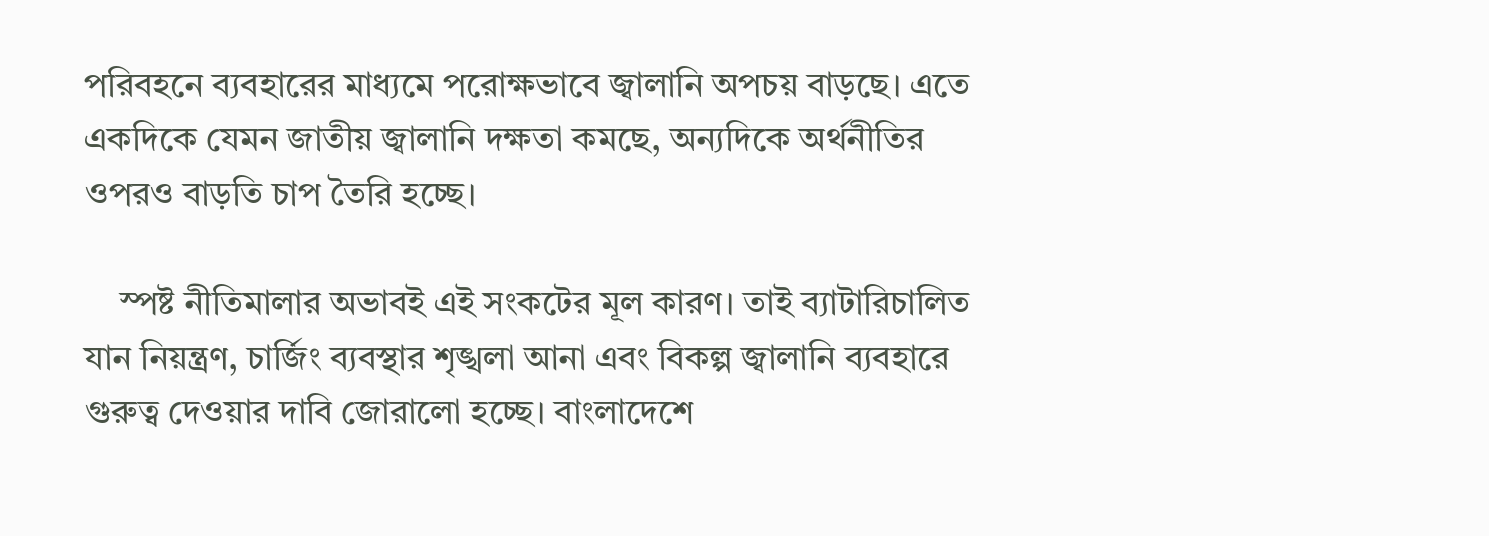পরিবহনে ব্যবহারের মাধ্যমে পরোক্ষভাবে জ্বালানি অপচয় বাড়ছে। এতে একদিকে যেমন জাতীয় জ্বালানি দক্ষতা কমছে, অন্যদিকে অর্থনীতির ওপরও বাড়তি চাপ তৈরি হচ্ছে।

    স্পষ্ট নীতিমালার অভাবই এই সংকটের মূল কারণ। তাই ব্যাটারিচালিত যান নিয়ন্ত্রণ, চার্জিং ব্যবস্থার শৃঙ্খলা আনা এবং বিকল্প জ্বালানি ব্যবহারে গুরুত্ব দেওয়ার দাবি জোরালো হচ্ছে। বাংলাদেশে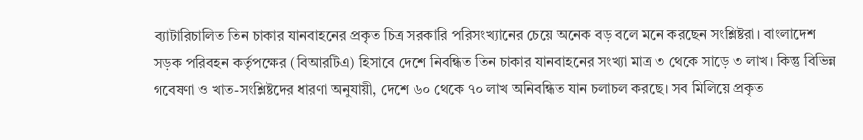ব্যাটারিচালিত তিন চাকার যানবাহনের প্রকৃত চিত্র সরকারি পরিসংখ্যানের চেয়ে অনেক বড় বলে মনে করছেন সংশ্লিষ্টরা। বাংলাদেশ সড়ক পরিবহন কর্তৃপক্ষের (বিআরটিএ) হিসাবে দেশে নিবন্ধিত তিন চাকার যানবাহনের সংখ্যা মাত্র ৩ থেকে সাড়ে ৩ লাখ। কিন্তু বিভিন্ন গবেষণা ও খাত-সংশ্লিষ্টদের ধারণা অনুযায়ী, দেশে ৬০ থেকে ৭০ লাখ অনিবন্ধিত যান চলাচল করছে। সব মিলিয়ে প্রকৃত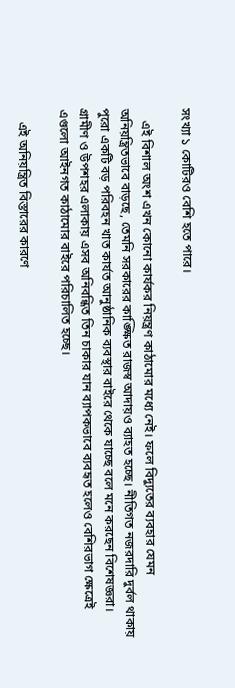সংখ্যা ১ কোটিরও বেশি হতে পারে।

    এই বিশাল অংশ এখন কোনো কার্যকর নিয়ন্ত্রণ কাঠামোর মধ্যে নেই। ফলে বিদ্যুতের ব্যবহার যেমন অনিয়ন্ত্রিতভাবে বাড়ছে, তেমনি সরকারের কাঙ্ক্ষিত রাজস্ব আদায়ও ব্যাহত হচ্ছে। নীতিগত নজরদারি দুর্বল থাকায় পুরো একটি বড় পরিবহন খাত কার্যত আনুষ্ঠানিক ব্যবস্থার বাইরে থেকে যাচ্ছে বলে মনে করছেন বিশেষজ্ঞরা। গ্রামীণ ও উপশহর এলাকায় এসব অনিবন্ধিত তিন চাকার যান ব্যাপকভাবে ব্যবহৃত হলেও বেশিরভাগ ক্ষেত্রেই এগুলো আইনগত কাঠামোর বাইরে পরিচালিত হচ্ছে।

    এই অনিয়ন্ত্রিত বিস্তারের কারণে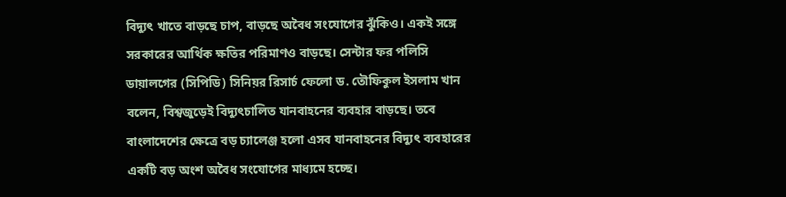বিদ্যুৎ খাতে বাড়ছে চাপ, বাড়ছে অবৈধ সংযোগের ঝুঁকিও। একই সঙ্গে সরকারের আর্থিক ক্ষতির পরিমাণও বাড়ছে। সেন্টার ফর পলিসি ডায়ালগের (সিপিডি) সিনিয়র রিসার্চ ফেলো ড. তৌফিকুল ইসলাম খান বলেন, বিশ্বজুড়েই বিদ্যুৎচালিত যানবাহনের ব্যবহার বাড়ছে। তবে বাংলাদেশের ক্ষেত্রে বড় চ্যালেঞ্জ হলো এসব যানবাহনের বিদ্যুৎ ব্যবহারের একটি বড় অংশ অবৈধ সংযোগের মাধ্যমে হচ্ছে।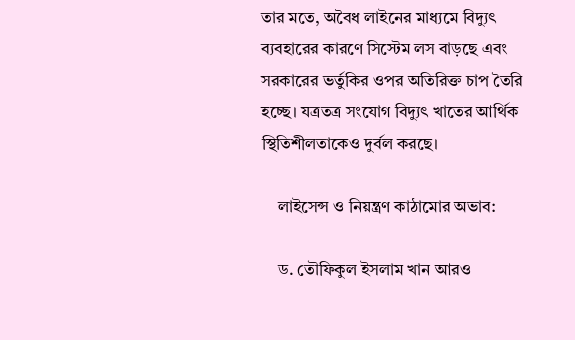তার মতে, অবৈধ লাইনের মাধ্যমে বিদ্যুৎ ব্যবহারের কারণে সিস্টেম লস বাড়ছে এবং সরকারের ভর্তুকির ওপর অতিরিক্ত চাপ তৈরি হচ্ছে। যত্রতত্র সংযোগ বিদ্যুৎ খাতের আর্থিক স্থিতিশীলতাকেও দুর্বল করছে।

    লাইসেন্স ও নিয়ন্ত্রণ কাঠামোর অভাব:

    ড. তৌফিকুল ইসলাম খান আরও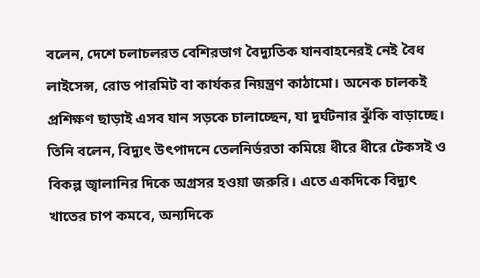বলেন, দেশে চলাচলরত বেশিরভাগ বৈদ্যুতিক যানবাহনেরই নেই বৈধ লাইসেন্স, রোড পারমিট বা কার্যকর নিয়ন্ত্রণ কাঠামো। অনেক চালকই প্রশিক্ষণ ছাড়াই এসব যান সড়কে চালাচ্ছেন, যা দুর্ঘটনার ঝুঁকি বাড়াচ্ছে। তিনি বলেন, বিদ্যুৎ উৎপাদনে তেলনির্ভরতা কমিয়ে ধীরে ধীরে টেকসই ও বিকল্প জ্বালানির দিকে অগ্রসর হওয়া জরুরি। এতে একদিকে বিদ্যুৎ খাতের চাপ কমবে, অন্যদিকে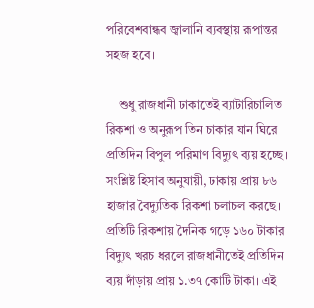পরিবেশবান্ধব জ্বালানি ব্যবস্থায় রূপান্তর সহজ হবে।

    শুধু রাজধানী ঢাকাতেই ব্যাটারিচালিত রিকশা ও অনুরূপ তিন চাকার যান ঘিরে প্রতিদিন বিপুল পরিমাণ বিদ্যুৎ ব্যয় হচ্ছে। সংশ্লিষ্ট হিসাব অনুযায়ী, ঢাকায় প্রায় ৮৬ হাজার বৈদ্যুতিক রিকশা চলাচল করছে। প্রতিটি রিকশায় দৈনিক গড়ে ১৬০ টাকার বিদ্যুৎ খরচ ধরলে রাজধানীতেই প্রতিদিন ব্যয় দাঁড়ায় প্রায় ১.৩৭ কোটি টাকা। এই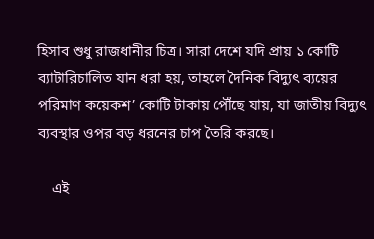হিসাব শুধু রাজধানীর চিত্র। সারা দেশে যদি প্রায় ১ কোটি ব্যাটারিচালিত যান ধরা হয়, তাহলে দৈনিক বিদ্যুৎ ব্যয়ের পরিমাণ কয়েকশ’ কোটি টাকায় পৌঁছে যায়, যা জাতীয় বিদ্যুৎ ব্যবস্থার ওপর বড় ধরনের চাপ তৈরি করছে।

    এই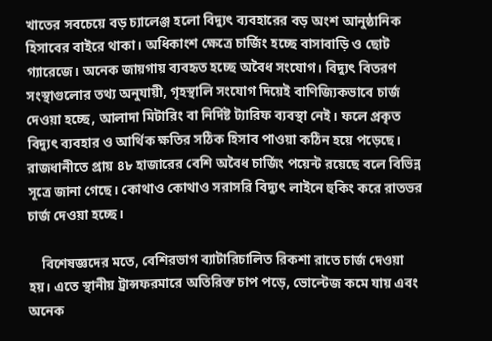খাতের সবচেয়ে বড় চ্যালেঞ্জ হলো বিদ্যুৎ ব্যবহারের বড় অংশ আনুষ্ঠানিক হিসাবের বাইরে থাকা। অধিকাংশ ক্ষেত্রে চার্জিং হচ্ছে বাসাবাড়ি ও ছোট গ্যারেজে। অনেক জায়গায় ব্যবহৃত হচ্ছে অবৈধ সংযোগ। বিদ্যুৎ বিতরণ সংস্থাগুলোর তথ্য অনুযায়ী, গৃহস্থালি সংযোগ দিয়েই বাণিজ্যিকভাবে চার্জ দেওয়া হচ্ছে, আলাদা মিটারিং বা নির্দিষ্ট ট্যারিফ ব্যবস্থা নেই। ফলে প্রকৃত বিদ্যুৎ ব্যবহার ও আর্থিক ক্ষতির সঠিক হিসাব পাওয়া কঠিন হয়ে পড়েছে। রাজধানীতে প্রায় ৪৮ হাজারের বেশি অবৈধ চার্জিং পয়েন্ট রয়েছে বলে বিভিন্ন সূত্রে জানা গেছে। কোথাও কোথাও সরাসরি বিদ্যুৎ লাইনে হুকিং করে রাতভর চার্জ দেওয়া হচ্ছে।

    বিশেষজ্ঞদের মতে, বেশিরভাগ ব্যাটারিচালিত রিকশা রাতে চার্জ দেওয়া হয়। এতে স্থানীয় ট্রান্সফরমারে অতিরিক্ত চাপ পড়ে, ভোল্টেজ কমে যায় এবং অনেক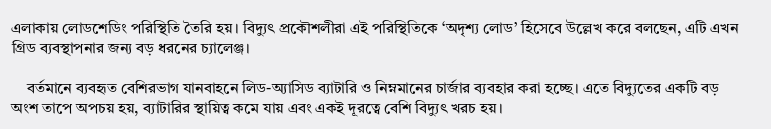এলাকায় লোডশেডিং পরিস্থিতি তৈরি হয়। বিদ্যুৎ প্রকৌশলীরা এই পরিস্থিতিকে ‘অদৃশ্য লোড’ হিসেবে উল্লেখ করে বলছেন, এটি এখন গ্রিড ব্যবস্থাপনার জন্য বড় ধরনের চ্যালেঞ্জ।

    বর্তমানে ব্যবহৃত বেশিরভাগ যানবাহনে লিড-অ্যাসিড ব্যাটারি ও নিম্নমানের চার্জার ব্যবহার করা হচ্ছে। এতে বিদ্যুতের একটি বড় অংশ তাপে অপচয় হয়, ব্যাটারির স্থায়িত্ব কমে যায় এবং একই দূরত্বে বেশি বিদ্যুৎ খরচ হয়।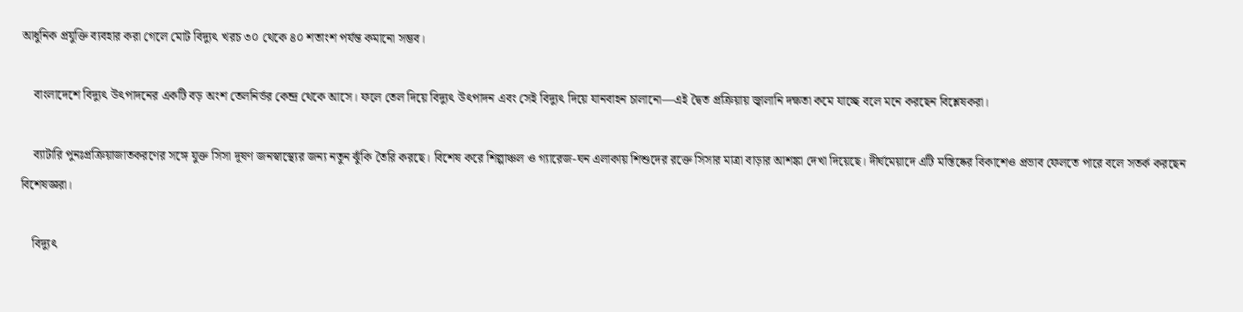আধুনিক প্রযুক্তি ব্যবহার করা গেলে মোট বিদ্যুৎ খরচ ৩০ থেকে ৪০ শতাংশ পর্যন্ত কমানো সম্ভব।

    বাংলাদেশে বিদ্যুৎ উৎপাদনের একটি বড় অংশ তেলনির্ভর কেন্দ্র থেকে আসে। ফলে তেল দিয়ে বিদ্যুৎ উৎপাদন এবং সেই বিদ্যুৎ দিয়ে যানবাহন চালানো—এই দ্বৈত প্রক্রিয়ায় জ্বালানি দক্ষতা কমে যাচ্ছে বলে মনে করছেন বিশ্লেষকরা।

    ব্যাটারি পুনঃপ্রক্রিয়াজাতকরণের সঙ্গে যুক্ত সিসা দূষণ জনস্বাস্থ্যের জন্য নতুন ঝুঁকি তৈরি করছে। বিশেষ করে শিল্পাঞ্চল ও গ্যারেজ-ঘন এলাকায় শিশুদের রক্তে সিসার মাত্রা বাড়ার আশঙ্কা দেখা দিয়েছে। দীর্ঘমেয়াদে এটি মস্তিষ্কের বিকাশেও প্রভাব ফেলতে পারে বলে সতর্ক করছেন বিশেষজ্ঞরা।

    বিদ্যুৎ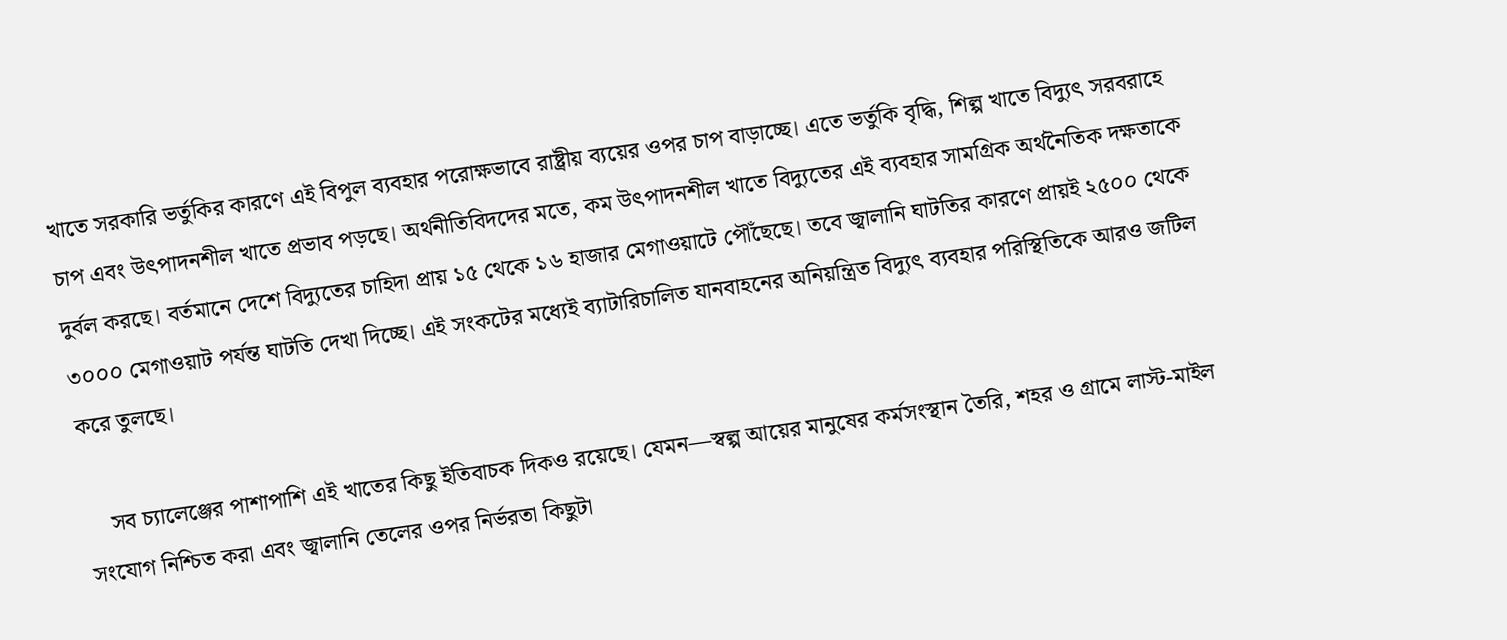খাতে সরকারি ভর্তুকির কারণে এই বিপুল ব্যবহার পরোক্ষভাবে রাষ্ট্রীয় ব্যয়ের ওপর চাপ বাড়াচ্ছে। এতে ভর্তুকি বৃদ্ধি, শিল্প খাতে বিদ্যুৎ সরবরাহে চাপ এবং উৎপাদনশীল খাতে প্রভাব পড়ছে। অর্থনীতিবিদদের মতে, কম উৎপাদনশীল খাতে বিদ্যুতের এই ব্যবহার সামগ্রিক অর্থনৈতিক দক্ষতাকে দুর্বল করছে। বর্তমানে দেশে বিদ্যুতের চাহিদা প্রায় ১৫ থেকে ১৬ হাজার মেগাওয়াটে পৌঁছেছে। তবে জ্বালানি ঘাটতির কারণে প্রায়ই ২৫০০ থেকে ৩০০০ মেগাওয়াট পর্যন্ত ঘাটতি দেখা দিচ্ছে। এই সংকটের মধ্যেই ব্যাটারিচালিত যানবাহনের অনিয়ন্ত্রিত বিদ্যুৎ ব্যবহার পরিস্থিতিকে আরও জটিল করে তুলছে।

    সব চ্যালেঞ্জের পাশাপাশি এই খাতের কিছু ইতিবাচক দিকও রয়েছে। যেমন—স্বল্প আয়ের মানুষের কর্মসংস্থান তৈরি, শহর ও গ্রামে লাস্ট-মাইল সংযোগ নিশ্চিত করা এবং জ্বালানি তেলের ওপর নির্ভরতা কিছুটা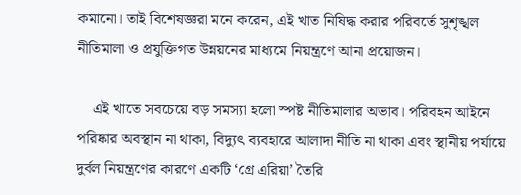কমানো। তাই বিশেষজ্ঞরা মনে করেন, এই খাত নিষিদ্ধ করার পরিবর্তে সুশৃঙ্খল নীতিমালা ও প্রযুক্তিগত উন্নয়নের মাধ্যমে নিয়ন্ত্রণে আনা প্রয়োজন।

    এই খাতে সবচেয়ে বড় সমস্যা হলো স্পষ্ট নীতিমালার অভাব। পরিবহন আইনে পরিষ্কার অবস্থান না থাকা, বিদ্যুৎ ব্যবহারে আলাদা নীতি না থাকা এবং স্থানীয় পর্যায়ে দুর্বল নিয়ন্ত্রণের কারণে একটি ‘গ্রে এরিয়া’ তৈরি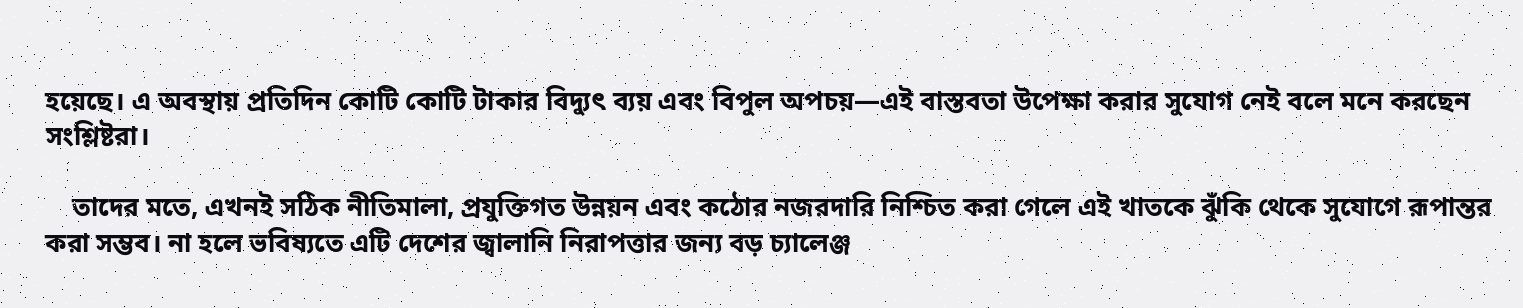হয়েছে। এ অবস্থায় প্রতিদিন কোটি কোটি টাকার বিদ্যুৎ ব্যয় এবং বিপুল অপচয়—এই বাস্তবতা উপেক্ষা করার সুযোগ নেই বলে মনে করছেন সংশ্লিষ্টরা।

    তাদের মতে, এখনই সঠিক নীতিমালা, প্রযুক্তিগত উন্নয়ন এবং কঠোর নজরদারি নিশ্চিত করা গেলে এই খাতকে ঝুঁকি থেকে সুযোগে রূপান্তর করা সম্ভব। না হলে ভবিষ্যতে এটি দেশের জ্বালানি নিরাপত্তার জন্য বড় চ্যালেঞ্জ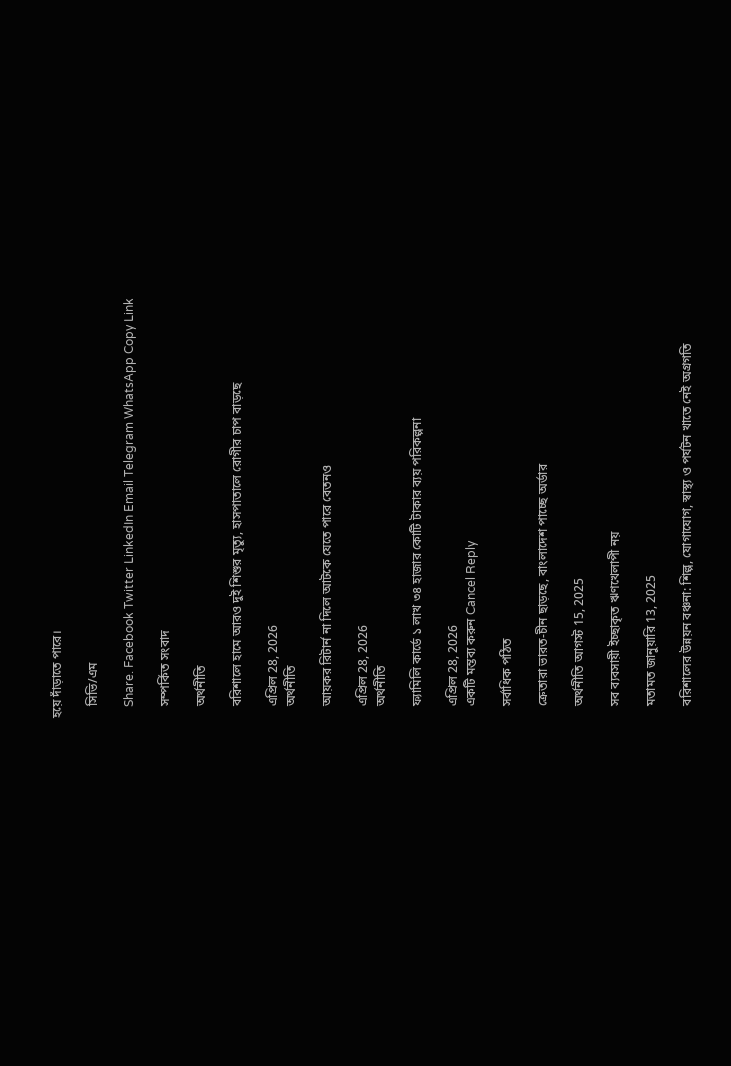হয়ে দাঁড়াতে পারে।

    সিভি/এম

    Share. Facebook Twitter LinkedIn Email Telegram WhatsApp Copy Link

    সম্পর্কিত সংবাদ

    অর্থনীতি

    বরিশালে হামে আরও দুই শিশুর মৃত্যু, হাসপাতালে রোগীর চাপ বাড়ছে

    এপ্রিল 28, 2026
    অর্থনীতি

    আয়কর রিটার্ন না দিলে আটকে যেতে পারে বেতনও

    এপ্রিল 28, 2026
    অর্থনীতি

    ফ্যামিলি কার্ডে ১ লাখ ৩৪ হাজার কোটি টাকার ব্যয় পরিকল্পনা

    এপ্রিল 28, 2026
    একটি মন্তব্য করুন Cancel Reply

    সর্বাধিক পঠিত

    ক্রেতারা ভারত-চীন ছাড়ছে, বাংলাদেশ পাচ্ছে অর্ডার

    অর্থনীতি আগস্ট 15, 2025

    সব ব্যবসায়ী ইচ্ছাকৃত ঋণখেলাপী নয়

    মতামত জানুয়ারি 13, 2025

    বরিশালের উন্নয়ন বঞ্চনা: শিল্প, যোগাযোগ, স্বাস্থ্য ও পর্যটন খাতে নেই অগ্রগতি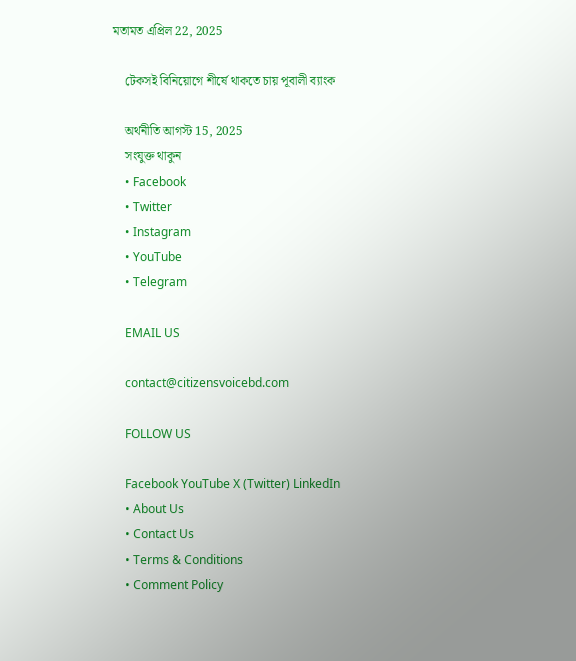মতামত এপ্রিল 22, 2025

    টেকসই বিনিয়োগে শীর্ষে থাকতে চায় পূবালী ব্যাংক

    অর্থনীতি আগস্ট 15, 2025
    সংযুক্ত থাকুন
    • Facebook
    • Twitter
    • Instagram
    • YouTube
    • Telegram

    EMAIL US

    contact@citizensvoicebd.com

    FOLLOW US

    Facebook YouTube X (Twitter) LinkedIn
    • About Us
    • Contact Us
    • Terms & Conditions
    • Comment Policy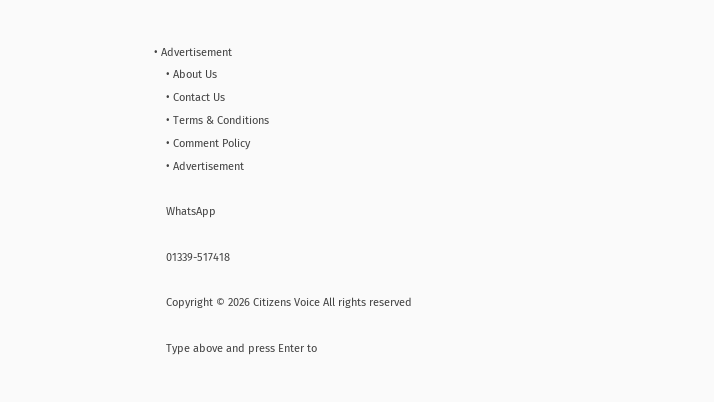• Advertisement
    • About Us
    • Contact Us
    • Terms & Conditions
    • Comment Policy
    • Advertisement

    WhatsApp

    01339-517418

    Copyright © 2026 Citizens Voice All rights reserved

    Type above and press Enter to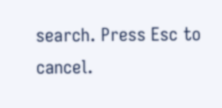search. Press Esc to cancel.